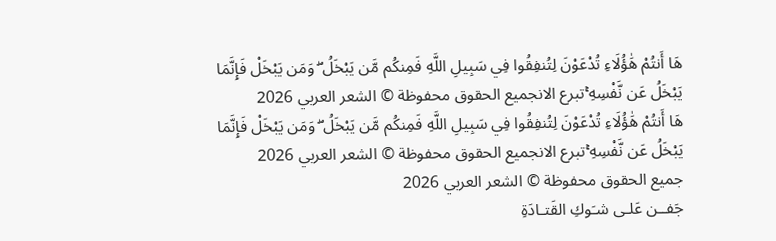هَا أَنتُمْ هَٰؤُلَاءِ تُدْعَوْنَ لِتُنفِقُوا فِي سَبِيلِ اللَّهِ فَمِنكُم مَّن يَبْخَلُ ۖ وَمَن يَبْخَلْ فَإِنَّمَا يَبْخَلُ عَن نَّفْسِهِ ۚتبرع الانجميع الحقوق محفوظة © الشعر العربي 2026
هَا أَنتُمْ هَٰؤُلَاءِ تُدْعَوْنَ لِتُنفِقُوا فِي سَبِيلِ اللَّهِ فَمِنكُم مَّن يَبْخَلُ ۖ وَمَن يَبْخَلْ فَإِنَّمَا يَبْخَلُ عَن نَّفْسِهِ ۚتبرع الانجميع الحقوق محفوظة © الشعر العربي 2026
جميع الحقوق محفوظة © الشعر العربي 2026
جَفــن عَلـى شـَوكِ القَتـادَةِ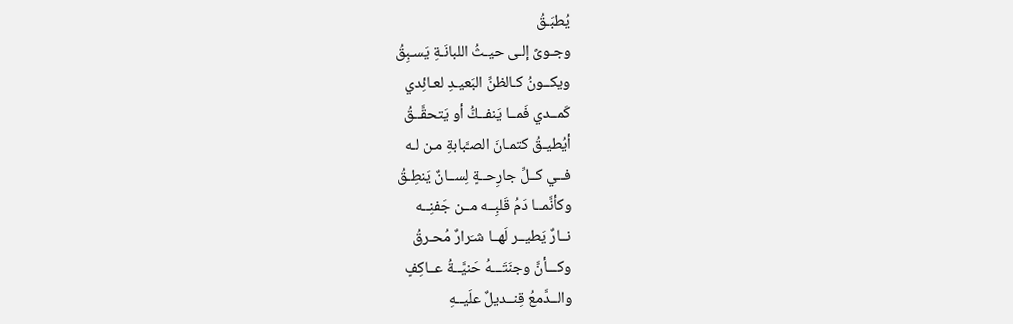يُطبَـقُ
وجـوىً إلـى حيـثُ اللبانَـةِ يَسـبِقُ
ويكــونُ كـالظنِّ البَعيـدِ لعـائِدي
كَمــدي فَمــا يَنفــكُّ أو يَتحقَّــقُ
أيُطيـقُ كتمـانَ الصـَّبابةِ مـن لـه
فــي كــلِّ جارِحــةٍ لِســانٌ يَنطِـقُ
وكأنَّمــا دَمُ قَلبِــه مــن جَفنِــه
نــارٌ يَطيــر لَهــا شـَرارٌ مُحـرقُ
وكـــأنَّ وجنَتَـــهُ حَنيَّــةُ عــاكِفٍ
والــدَّمعُ قِنــديلٌ علَيــهِ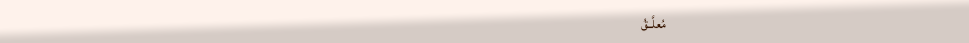مُعلَّــقُ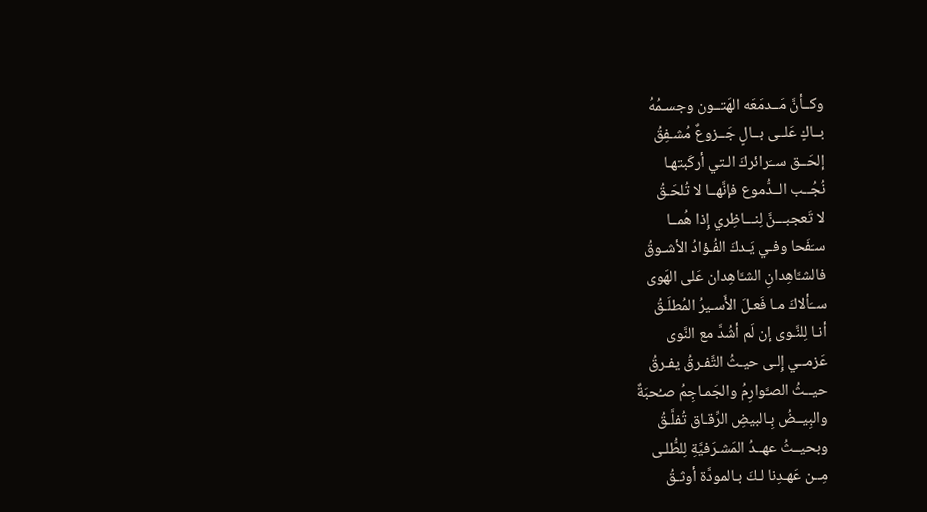وكــأنَّ مَــدمَعَه الهَتــون وجسـمُهُ
بــاكٍ عَلــى بــالٍ جَــزوعٌ مُشـفِقُ
إلحَــق ســَرائركَ الـتي أركَبتهـا
نُجُــب الــدُّموع فإنَّهــا لا تُلحَـقُ
لا تَعجبـــنَّ لِنـــاظِري إِذا هُمــا
سـَفَحا وفـي يَـدكَ الفُـؤادُ الأشـوقُ
فالشـَّاهِدانِ الشـَّاهِدان عَلى الهَوى
ســَألاكَ مـا فَعـلَ الأَسـيرُ المُطلَـقُ
أنـا لِلنَّـوى إن لَم أشُدَّ مع النَّوى
عَزمــي إِلـى حيـثُ التَّفـرقُ يفـرقُ
حيــثُ الصـَّوارِمُ والجَمـاجِمُ صـُحبَةٌ
والبِيــضُ بِـالبيضِ الرِّقـاق تُفلَّـقُ
وبحيــثُ عهــدُ المَشـرَفيَّةِ لِلطُّلـى
مِــن عَهـدِنا لـكَ بـالمودَّة أوثـقُ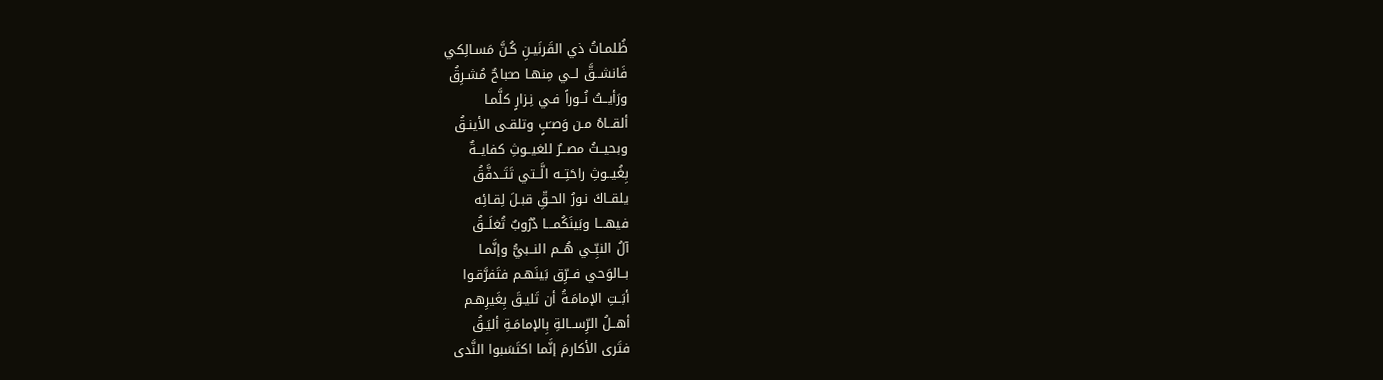ظُلمـاتُ ذي القَرنَيـنِ كُـنَّ مَسـالِكي
فَانشــقَّ لــي مِنهـا صـَباحٌ مُشـرِقُ
ورَأيــتُ نُــوراً فـي نِـزارٍ كلَّمـا
ألقــاهُ مـن وَصـَبٍ وتلقـى الأينـقُ
وبحيــثُ مصــرٌ للغيــوثِ كفايــةٌ
بِغُيــوثِ راحَتِــه الَّــتي تَتَــدفَّقُ
يلقــاكَ نـورُ الحـقِّ قبـلَ لِقـائِه
فيهـــا وبَينَكُمـــا دُرُوبٌ تُغلَــقُ
آلُ النبِّــي هُــم النــبيُّ وإنَّمـا
بــالوَحي فــرِّق بَينَهـم فتَفرَّقـوا
أبَــتِ الإمامَـةُ أن تَليـقَ بِغَيرِهـم
أهــلُ الرِّســالةِ بِالإمامَـةِ أليَـقُ
فتَرى الأكارمَ إنَّما اكتَسَبوا النَّدى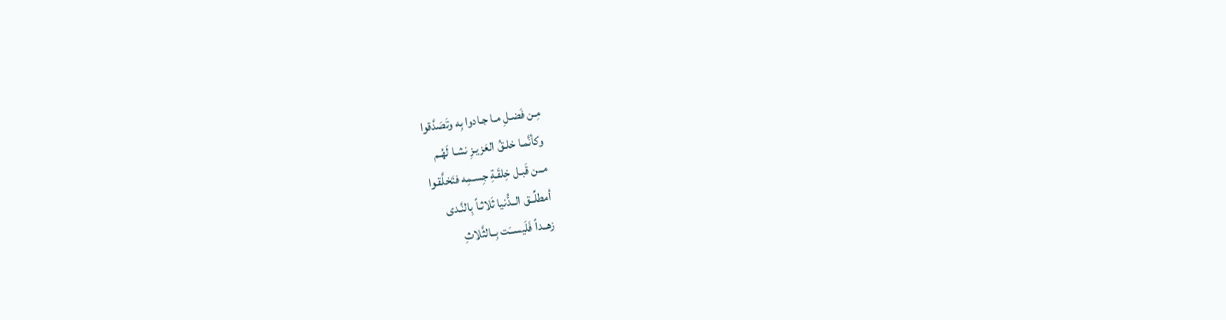مِـن فَضـلِ مـا جـادوا بِه وتَصَدَّقوا
وكأنَّمـا خلـقُ العَزيـزِ نشـا لَهُـم
مــن قَبـل خِلقَـةِ جِسـمِه فتَخلَّقـوا
أمطلِّــق الــدُّنيا ثَلاثـاً بِالنَّـدى
زهــداً فَلَيســَت بِــالثَّلاثِ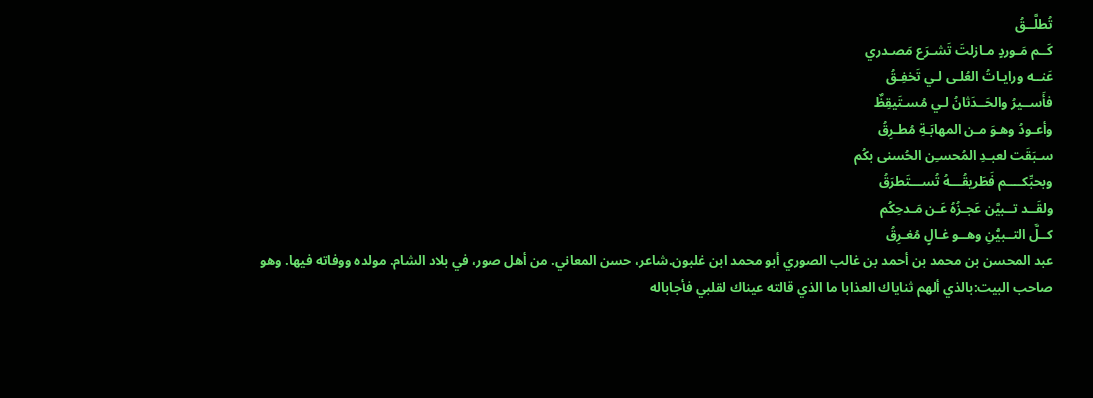تُطلَّــقُ
كَــم مَـوردٍ مـازلتَ تَشـرَع مَصـدري
عَنــه ورايـاتُ العُلـى لـي تَخفِـقُ
فأَســيرُ والحَــدَثانُ لـي مُسـتَيقِظٌ
وأعـودُ وهـوَ مـن المهابَـةِ مُطـرِقُ
سـبَقَت لعبـدِ المُحسـِن الحُسنى بكُم
وبحبِّكــــم فَطَريقُـــهُ تُســـتَطرَقُ
ولقَــد تــبيَّن عَجـزُهُ عَـن مَـدحِكُم
كــلَّ التــبيُّنِ وهــو غـالٍ مُغـرِقُ
عبد المحسن بن محمد بن أحمد بن غالب الصوري أبو محمد ابن غلبون.شاعر، حسن المعاني. من أهل صور، في بلاد الشام. مولده ووفاته فيها. وهو صاحب البيت:بالذي ألهم ثناياك العذابا ما الذي قالته عيناك لقلبي فأجاباله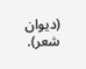(ديوان شعر).